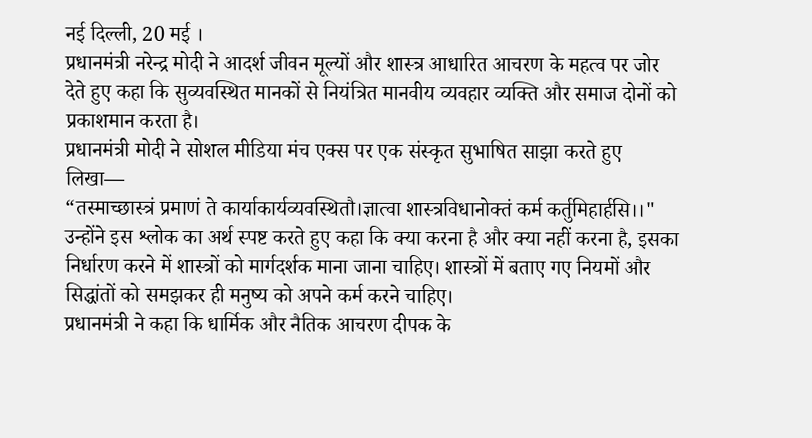नई दिल्ली, 20 मई ।
प्रधानमंत्री नरेन्द्र मोदी ने आदर्श जीवन मूल्यों और शास्त्र आधारित आचरण के महत्व पर जोर देते हुए कहा कि सुव्यवस्थित मानकों से नियंत्रित मानवीय व्यवहार व्यक्ति और समाज दोनों को प्रकाशमान करता है।
प्रधानमंत्री मोदी ने सोशल मीडिया मंच एक्स पर एक संस्कृत सुभाषित साझा करते हुए लिखा—
“तस्माच्छास्त्रं प्रमाणं ते कार्याकार्यव्यवस्थितौ।ज्ञात्वा शास्त्रविधानोक्तं कर्म कर्तुमिहार्हसि।।"
उन्होंने इस श्लोक का अर्थ स्पष्ट करते हुए कहा कि क्या करना है और क्या नहीं करना है, इसका निर्धारण करने में शास्त्रों को मार्गदर्शक माना जाना चाहिए। शास्त्रों में बताए गए नियमों और सिद्धांतों को समझकर ही मनुष्य को अपने कर्म करने चाहिए।
प्रधानमंत्री ने कहा कि धार्मिक और नैतिक आचरण दीपक के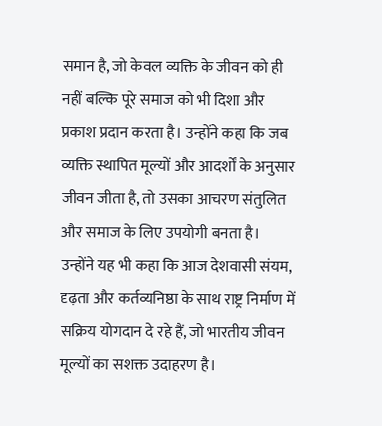समान है, जो केवल व्यक्ति के जीवन को ही नहीं बल्कि पूरे समाज को भी दिशा और प्रकाश प्रदान करता है। उन्होंने कहा कि जब व्यक्ति स्थापित मूल्यों और आदर्शों के अनुसार जीवन जीता है, तो उसका आचरण संतुलित और समाज के लिए उपयोगी बनता है।
उन्होंने यह भी कहा कि आज देशवासी संयम, दृढ़ता और कर्तव्यनिष्ठा के साथ राष्ट्र निर्माण में सक्रिय योगदान दे रहे हैं, जो भारतीय जीवन मूल्यों का सशक्त उदाहरण है।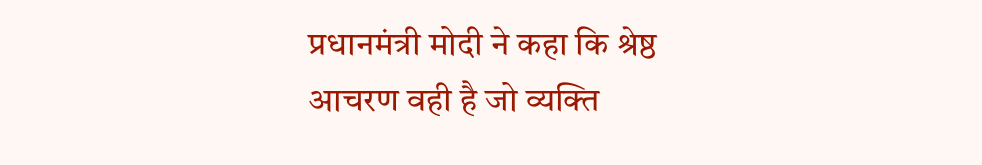प्रधानमंत्री मोदी ने कहा कि श्रेष्ठ आचरण वही है जो व्यक्ति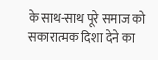के साथ-साथ पूरे समाज को सकारात्मक दिशा देने का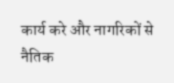कार्य करे और नागरिकों से नैतिक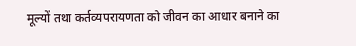मूल्यों तथा कर्तव्यपरायणता को जीवन का आधार बनाने का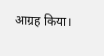आग्रह किया।